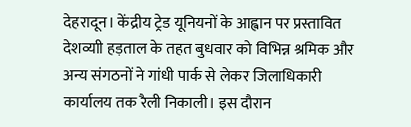देहरादून। केंद्रीय ट्रेड यूनियनों के आह्वान पर प्रस्तावित देशव्याी हड़ताल के तहत बुधवार को विभिन्न श्रमिक और अन्य संगठनों ने गांधी पार्क से लेकर जिलाधिकारी कार्यालय तक रैली निकाली। इस दौरान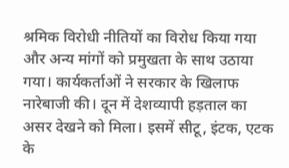श्रमिक विरोधी नीतियों का विरोध किया गया और अन्य मांगों को प्रमुखता के साथ उठाया गया। कार्यकर्ताओं ने सरकार के खिलाफ नारेबाजी की। दून में देशव्यापी हड़ताल का असर देखने को मिला। इसमें सीटू, इंटक, एटक के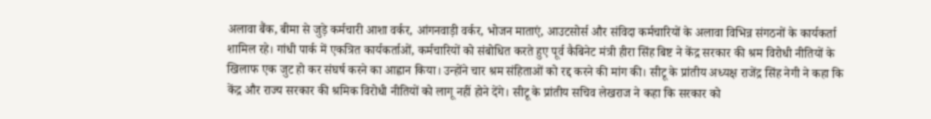अलावा बैंक, बीमा से जुड़े कर्मचारी आशा वर्कर, आंगनवाड़ी वर्कर, भोजन माताएं, आउटसोर्स और संविदा कर्मचारियों के अलावा विभिन्न संगठनों के कार्यकर्ता शामिल रहे। गांधी पार्क में एकत्रित कार्यकर्ताओं, कर्मचारियों को संबोधित करते हुए पूर्व कैबिनेट मंत्री हीरा सिंह बिष्ट ने केंद्र सरकार की श्रम विरोधी नीतियों के खिलाफ एक जुट हो कर संघर्ष करने का आह्वान किया। उन्होंने चार श्रम संहिताओं को रद्द करने की मांग की। सीटू के प्रांतीय अध्यक्ष राजेंद्र सिंह नेगी ने कहा कि केंद्र और राज्य सरकार की श्रमिक विरोधी नीतियों को लागू नहीं होने देंगे। सीटू के प्रांतीय सचिव लेखराज ने कहा कि सरकार को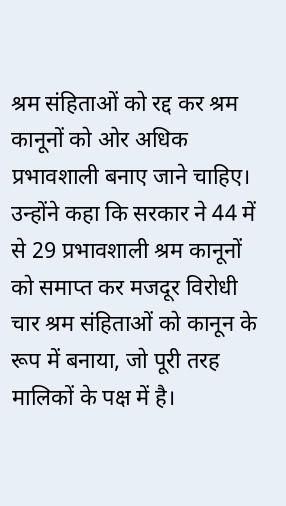श्रम संहिताओं को रद्द कर श्रम कानूनों को ओर अधिक प्रभावशाली बनाए जाने चाहिए। उन्होंने कहा कि सरकार ने 44 में से 29 प्रभावशाली श्रम कानूनों को समाप्त कर मजदूर विरोधी चार श्रम संहिताओं को कानून के रूप में बनाया, जो पूरी तरह मालिकों के पक्ष में है।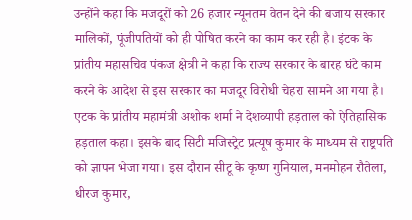उन्होंने कहा कि मजदूरों को 26 हजार न्यूनतम वेतन देने की बजाय सरकार मालिकों, पूंजीपतियों को ही पोषित करने का काम कर रही है। इंटक के प्रांतीय महासचिव पंकज क्षेत्री ने कहा कि राज्य सरकार के बारह घंटे काम करने के आदेश से इस सरकार का मजदूर विरोधी चेहरा सामने आ गया है। एटक के प्रांतीय महामंत्री अशोक शर्मा ने देशव्यापी हड़ताल को ऐतिहासिक हड़ताल कहा। इसके बाद सिटी मजिस्ट्रेट प्रत्यूष कुमार के माध्यम से राष्ट्रपति को ज्ञापन भेजा गया। इस दौरान सीटू के कृष्ण गुनियाल, मनमोहन रौतेला, धीरज कुमार,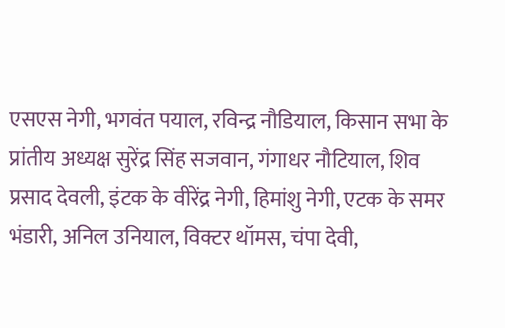एसएस नेगी, भगवंत पयाल, रविन्द्र नौडियाल, किसान सभा के प्रांतीय अध्यक्ष सुरेंद्र सिंह सजवान, गंगाधर नौटियाल, शिव प्रसाद देवली, इंटक के वीरेंद्र नेगी, हिमांशु नेगी, एटक के समर भंडारी, अनिल उनियाल, विक्टर थॉमस, चंपा देवी,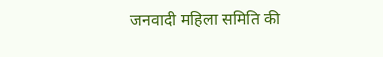जनवादी महिला समिति की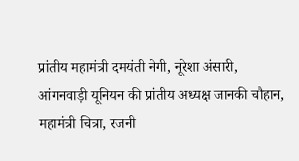प्रांतीय महामंत्री दमयंती नेगी, नूरेशा अंसारी, आंगनवाड़ी यूनियन की प्रांतीय अध्यक्ष जानकी चौहान, महामंत्री चित्रा, रजनी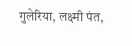गुलेरिया, लक्ष्मी पंत,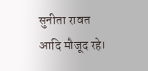सुनीता रावत आदि मौजूद रहे।